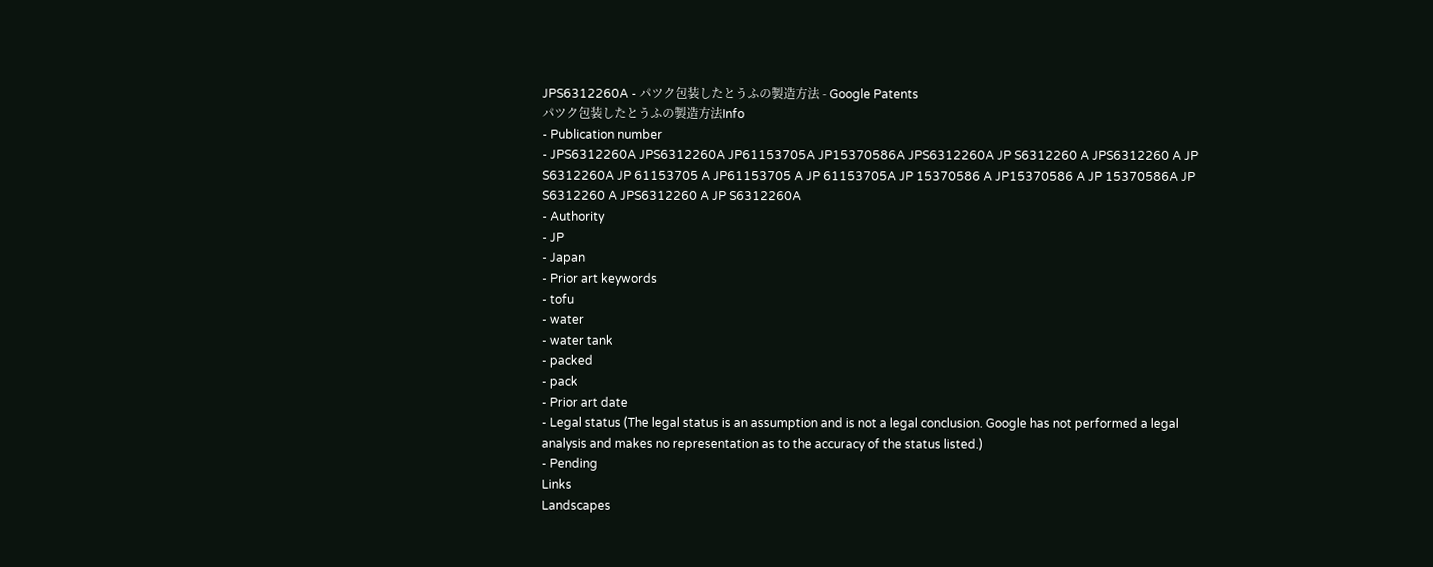JPS6312260A - パツク包装したとうふの製造方法 - Google Patents
パツク包装したとうふの製造方法Info
- Publication number
- JPS6312260A JPS6312260A JP61153705A JP15370586A JPS6312260A JP S6312260 A JPS6312260 A JP S6312260A JP 61153705 A JP61153705 A JP 61153705A JP 15370586 A JP15370586 A JP 15370586A JP S6312260 A JPS6312260 A JP S6312260A
- Authority
- JP
- Japan
- Prior art keywords
- tofu
- water
- water tank
- packed
- pack
- Prior art date
- Legal status (The legal status is an assumption and is not a legal conclusion. Google has not performed a legal analysis and makes no representation as to the accuracy of the status listed.)
- Pending
Links
Landscapes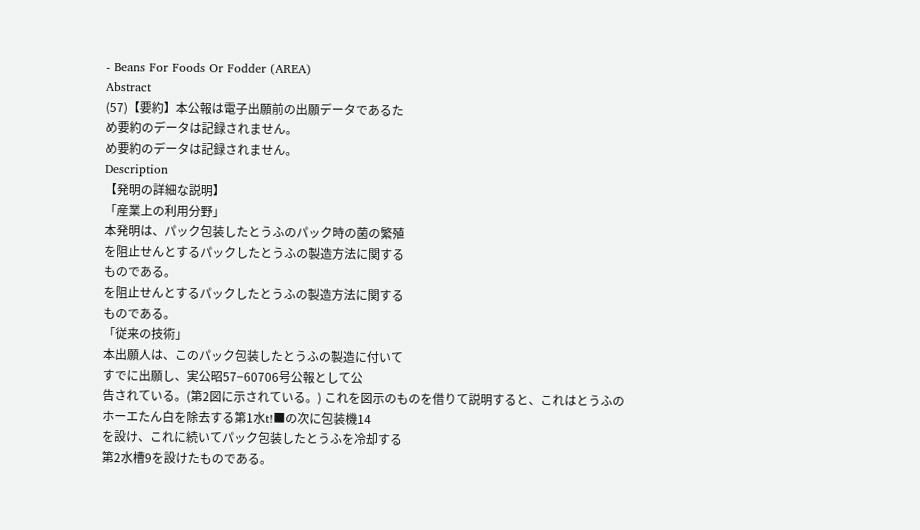- Beans For Foods Or Fodder (AREA)
Abstract
(57)【要約】本公報は電子出願前の出願データであるた
め要約のデータは記録されません。
め要約のデータは記録されません。
Description
【発明の詳細な説明】
「産業上の利用分野」
本発明は、パック包装したとうふのパック時の菌の繁殖
を阻止せんとするパックしたとうふの製造方法に関する
ものである。
を阻止せんとするパックしたとうふの製造方法に関する
ものである。
「従来の技術」
本出願人は、このパック包装したとうふの製造に付いて
すでに出願し、実公昭57−60706号公報として公
告されている。(第2図に示されている。) これを図示のものを借りて説明すると、これはとうふの
ホーエたん白を除去する第1水t!■の次に包装機14
を設け、これに続いてパック包装したとうふを冷却する
第2水槽9を設けたものである。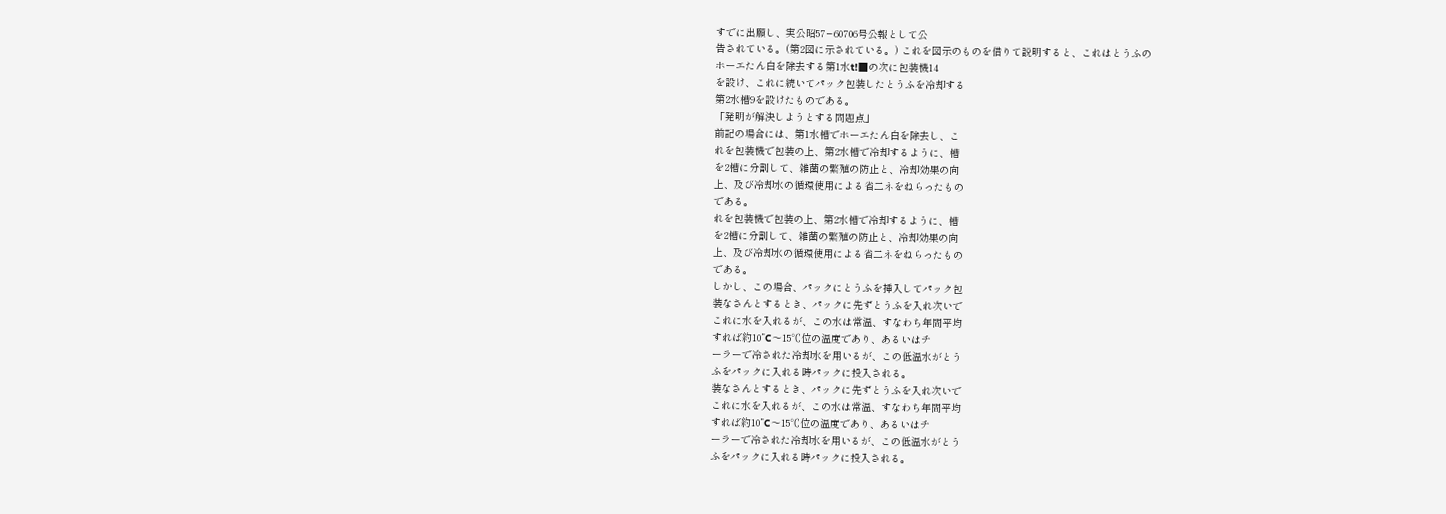すでに出願し、実公昭57−60706号公報として公
告されている。(第2図に示されている。) これを図示のものを借りて説明すると、これはとうふの
ホーエたん白を除去する第1水t!■の次に包装機14
を設け、これに続いてパック包装したとうふを冷却する
第2水槽9を設けたものである。
「発明が解決しようとする問題点」
前記の場合には、第1水槽でホーエたん白を除去し、こ
れを包装機で包装の上、第2水槽で冷却するように、槽
を2槽に分割して、雑菌の繁殖の防止と、冷却効果の向
上、及び冷却水の循環使用による省二ネをねらったもの
である。
れを包装機で包装の上、第2水槽で冷却するように、槽
を2槽に分割して、雑菌の繁殖の防止と、冷却効果の向
上、及び冷却水の循環使用による省二ネをねらったもの
である。
しかし、この場合、パックにとうふを挿入してパック包
装なさんとするとき、パックに先ずとうふを入れ次いで
これに水を入れるが、この水は常温、すなわち年間平均
すれば約10”C〜15℃位の温度であり、あるいはチ
ーラーで冷された冷却水を用いるが、この低温水がとう
ふをパックに入れる時パックに投入される。
装なさんとするとき、パックに先ずとうふを入れ次いで
これに水を入れるが、この水は常温、すなわち年間平均
すれば約10”C〜15℃位の温度であり、あるいはチ
ーラーで冷された冷却水を用いるが、この低温水がとう
ふをパックに入れる時パックに投入される。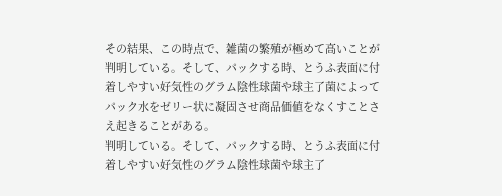その結果、この時点で、雑菌の繁殖が極めて高いことが
判明している。そして、パックする時、とうふ表面に付
着しやすい好気性のグラム陰性球菌や球主了菌によって
パック水をゼリー状に凝固させ商品価値をなくすことさ
え起きることがある。
判明している。そして、パックする時、とうふ表面に付
着しやすい好気性のグラム陰性球菌や球主了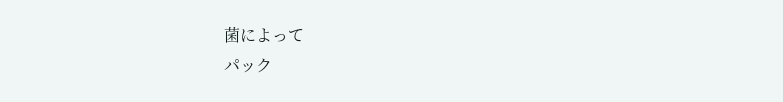菌によって
パック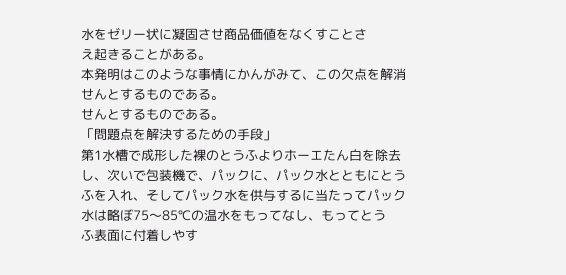水をゼリー状に凝固させ商品価値をなくすことさ
え起きることがある。
本発明はこのような事情にかんがみて、この欠点を解消
せんとするものである。
せんとするものである。
「問題点を解決するための手段」
第1水槽で成形した裸のとうふよりホーエたん白を除去
し、次いで包装機で、パックに、パック水とともにとう
ふを入れ、そしてパック水を供与するに当たってパック
水は略ぼ75〜85℃の温水をもってなし、もってとう
ふ表面に付着しやす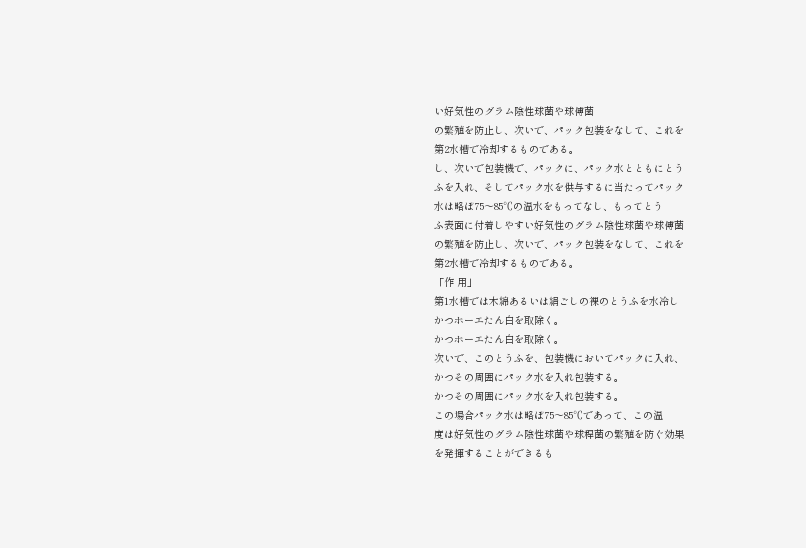い好気性のグラム陰性球菌や球傅菌
の繁殖を防止し、次いで、パック包装をなして、これを
第2水槽で冷却するものである。
し、次いで包装機で、パックに、パック水とともにとう
ふを入れ、そしてパック水を供与するに当たってパック
水は略ぼ75〜85℃の温水をもってなし、もってとう
ふ表面に付着しやすい好気性のグラム陰性球菌や球傅菌
の繁殖を防止し、次いで、パック包装をなして、これを
第2水槽で冷却するものである。
「作 用」
第1水槽では木綿あるいは絹ごしの裸のとうふを水冷し
かつホーエたん白を取除く。
かつホーエたん白を取除く。
次いで、このとうふを、包装機においてパックに入れ、
かつその周囲にパック水を入れ包装する。
かつその周囲にパック水を入れ包装する。
この場合パック水は略ぼ75〜85℃であって、この温
度は好気性のグラム陰性球菌や球稈菌の繁殖を防ぐ効果
を発揮することができるも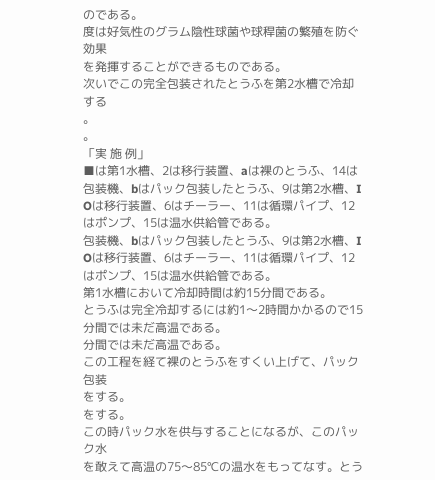のである。
度は好気性のグラム陰性球菌や球稈菌の繁殖を防ぐ効果
を発揮することができるものである。
次いでこの完全包装されたとうふを第2水槽で冷却する
。
。
「実 施 例」
■は第1水槽、2は移行装置、aは裸のとうふ、14は
包装機、bはパック包装したとうふ、9は第2水槽、I
Oは移行装置、6はチーラー、11は循環パイプ、12
はポンプ、15は温水供給管である。
包装機、bはパック包装したとうふ、9は第2水槽、I
Oは移行装置、6はチーラー、11は循環パイプ、12
はポンプ、15は温水供給管である。
第1水槽において冷却時間は約15分間である。
とうふは完全冷却するには約1〜2時間かかるので15
分間では未だ高温である。
分間では未だ高温である。
この工程を経て裸のとうふをすくい上げて、パック包装
をする。
をする。
この時パック水を供与することになるが、このパック水
を敢えて高温の75〜85℃の温水をもってなす。とう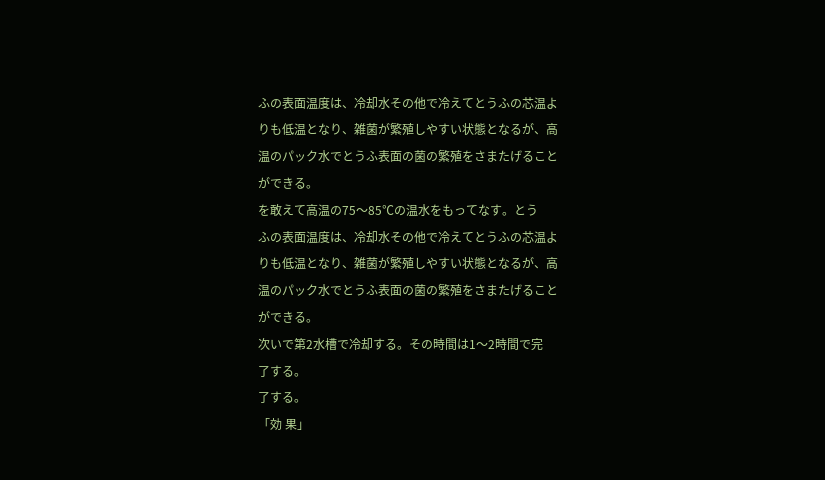ふの表面温度は、冷却水その他で冷えてとうふの芯温よ
りも低温となり、雑菌が繁殖しやすい状態となるが、高
温のパック水でとうふ表面の菌の繁殖をさまたげること
ができる。
を敢えて高温の75〜85℃の温水をもってなす。とう
ふの表面温度は、冷却水その他で冷えてとうふの芯温よ
りも低温となり、雑菌が繁殖しやすい状態となるが、高
温のパック水でとうふ表面の菌の繁殖をさまたげること
ができる。
次いで第2水槽で冷却する。その時間は1〜2時間で完
了する。
了する。
「効 果」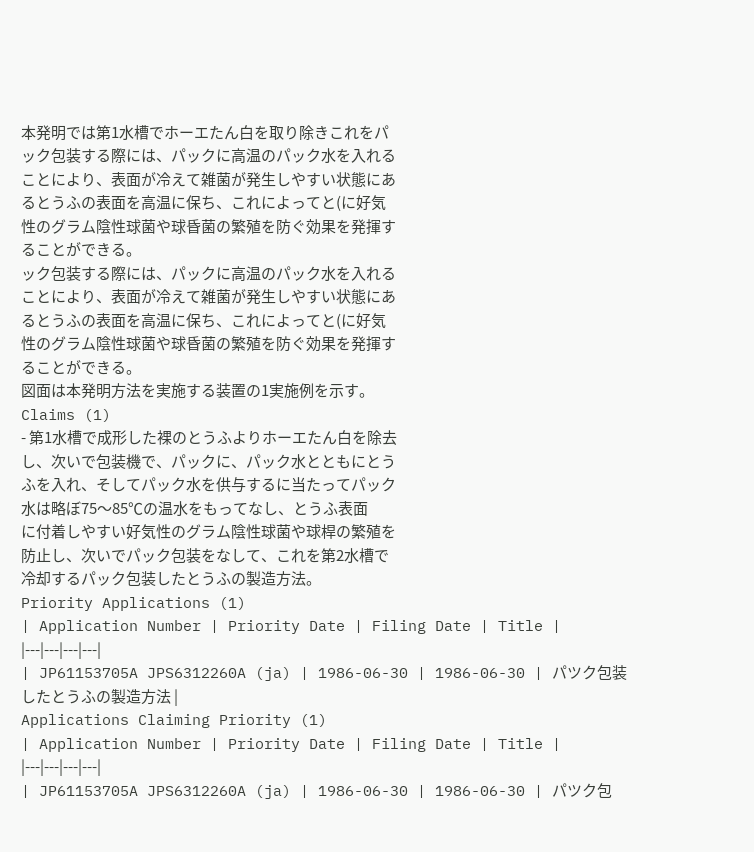本発明では第1水槽でホーエたん白を取り除きこれをパ
ック包装する際には、パックに高温のパック水を入れる
ことにより、表面が冷えて雑菌が発生しやすい状態にあ
るとうふの表面を高温に保ち、これによってと(に好気
性のグラム陰性球菌や球昏菌の繁殖を防ぐ効果を発揮す
ることができる。
ック包装する際には、パックに高温のパック水を入れる
ことにより、表面が冷えて雑菌が発生しやすい状態にあ
るとうふの表面を高温に保ち、これによってと(に好気
性のグラム陰性球菌や球昏菌の繁殖を防ぐ効果を発揮す
ることができる。
図面は本発明方法を実施する装置の1実施例を示す。
Claims (1)
- 第1水槽で成形した裸のとうふよりホーエたん白を除去
し、次いで包装機で、パックに、パック水とともにとう
ふを入れ、そしてパック水を供与するに当たってパック
水は略ぼ75〜85℃の温水をもってなし、とうふ表面
に付着しやすい好気性のグラム陰性球菌や球桿の繁殖を
防止し、次いでパック包装をなして、これを第2水槽で
冷却するパック包装したとうふの製造方法。
Priority Applications (1)
| Application Number | Priority Date | Filing Date | Title |
|---|---|---|---|
| JP61153705A JPS6312260A (ja) | 1986-06-30 | 1986-06-30 | パツク包装したとうふの製造方法 |
Applications Claiming Priority (1)
| Application Number | Priority Date | Filing Date | Title |
|---|---|---|---|
| JP61153705A JPS6312260A (ja) | 1986-06-30 | 1986-06-30 | パツク包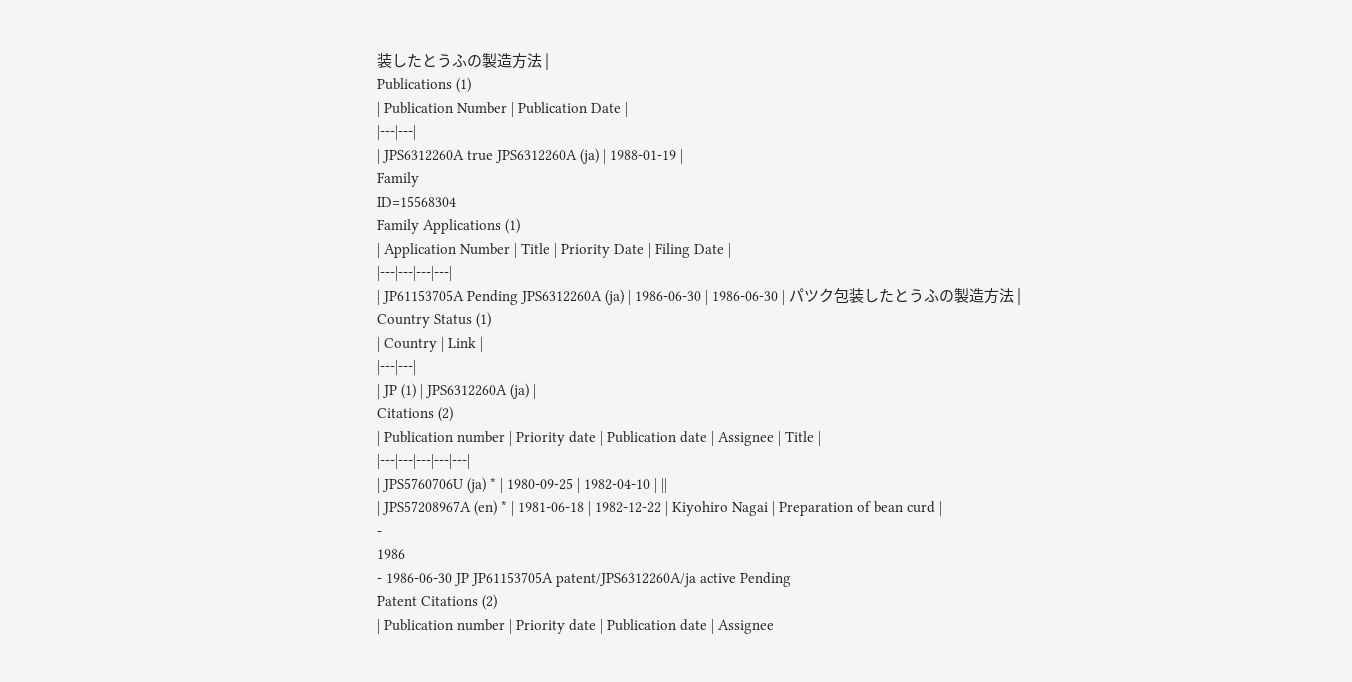装したとうふの製造方法 |
Publications (1)
| Publication Number | Publication Date |
|---|---|
| JPS6312260A true JPS6312260A (ja) | 1988-01-19 |
Family
ID=15568304
Family Applications (1)
| Application Number | Title | Priority Date | Filing Date |
|---|---|---|---|
| JP61153705A Pending JPS6312260A (ja) | 1986-06-30 | 1986-06-30 | パツク包装したとうふの製造方法 |
Country Status (1)
| Country | Link |
|---|---|
| JP (1) | JPS6312260A (ja) |
Citations (2)
| Publication number | Priority date | Publication date | Assignee | Title |
|---|---|---|---|---|
| JPS5760706U (ja) * | 1980-09-25 | 1982-04-10 | ||
| JPS57208967A (en) * | 1981-06-18 | 1982-12-22 | Kiyohiro Nagai | Preparation of bean curd |
-
1986
- 1986-06-30 JP JP61153705A patent/JPS6312260A/ja active Pending
Patent Citations (2)
| Publication number | Priority date | Publication date | Assignee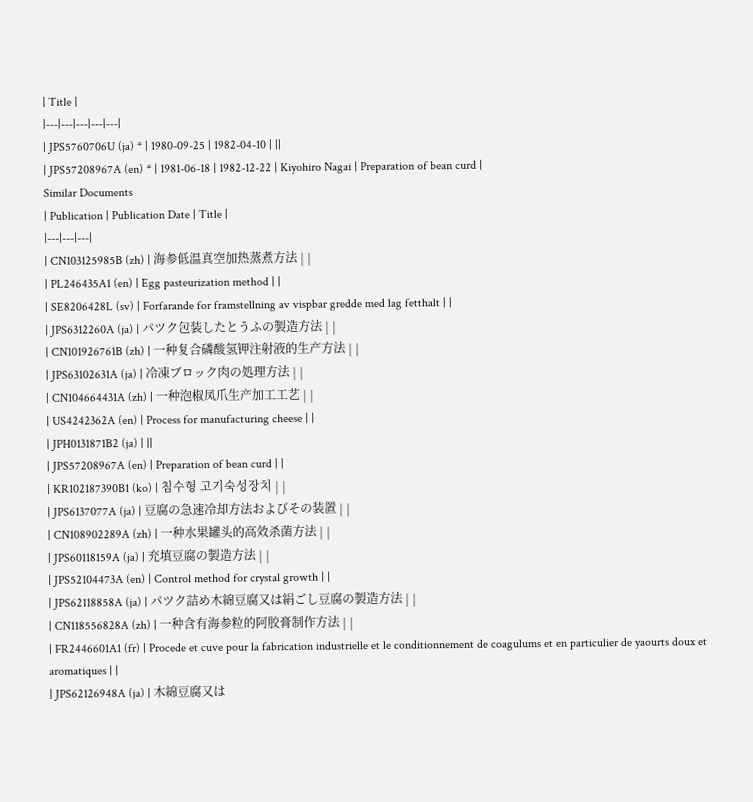| Title |
|---|---|---|---|---|
| JPS5760706U (ja) * | 1980-09-25 | 1982-04-10 | ||
| JPS57208967A (en) * | 1981-06-18 | 1982-12-22 | Kiyohiro Nagai | Preparation of bean curd |
Similar Documents
| Publication | Publication Date | Title |
|---|---|---|
| CN103125985B (zh) | 海参低温真空加热蒸煮方法 | |
| PL246435A1 (en) | Egg pasteurization method | |
| SE8206428L (sv) | Forfarande for framstellning av vispbar gredde med lag fetthalt | |
| JPS6312260A (ja) | パツク包装したとうふの製造方法 | |
| CN101926761B (zh) | 一种复合磷酸氢钾注射液的生产方法 | |
| JPS63102631A (ja) | 冷凍ブロック肉の処理方法 | |
| CN104664431A (zh) | 一种泡椒凤爪生产加工工艺 | |
| US4242362A (en) | Process for manufacturing cheese | |
| JPH0131871B2 (ja) | ||
| JPS57208967A (en) | Preparation of bean curd | |
| KR102187390B1 (ko) | 침수형 고기숙성장치 | |
| JPS6137077A (ja) | 豆腐の急速冷却方法およびその装置 | |
| CN108902289A (zh) | 一种水果罐头的高效杀菌方法 | |
| JPS60118159A (ja) | 充填豆腐の製造方法 | |
| JPS52104473A (en) | Control method for crystal growth | |
| JPS62118858A (ja) | パツク詰め木綿豆腐又は絹ごし豆腐の製造方法 | |
| CN118556828A (zh) | 一种含有海参粒的阿胶膏制作方法 | |
| FR2446601A1 (fr) | Procede et cuve pour la fabrication industrielle et le conditionnement de coagulums et en particulier de yaourts doux et aromatiques | |
| JPS62126948A (ja) | 木綿豆腐又は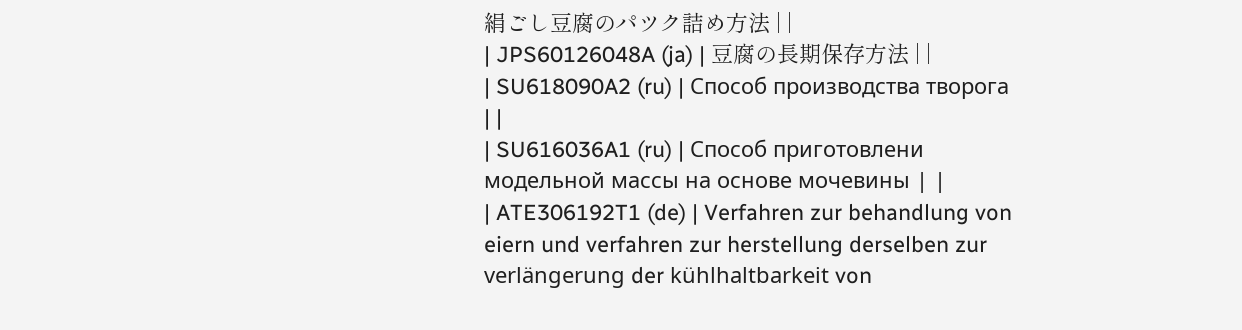絹ごし豆腐のパツク詰め方法 | |
| JPS60126048A (ja) | 豆腐の長期保存方法 | |
| SU618090A2 (ru) | Способ производства творога | |
| SU616036A1 (ru) | Способ приготовлени модельной массы на основе мочевины | |
| ATE306192T1 (de) | Verfahren zur behandlung von eiern und verfahren zur herstellung derselben zur verlängerung der kühlhaltbarkeit von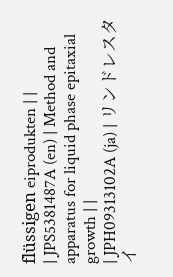flüssigen eiprodukten | |
| JPS5381487A (en) | Method and apparatus for liquid phase epitaxial growth | |
| JPH09313102A (ja) | リンドレスタイ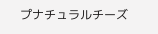プナチュラルチーズ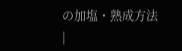の加塩・熟成方法 |